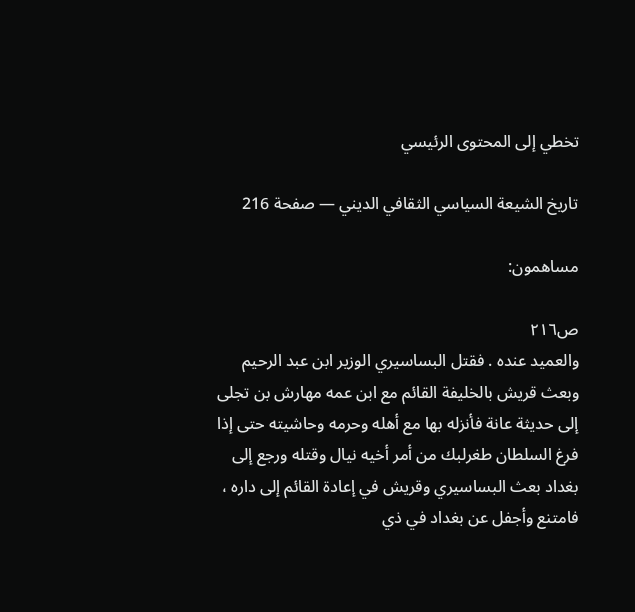تخطي إلى المحتوى الرئيسي

تاريخ الشيعة السياسي الثقافي الديني — صفحة 216

مساهمون:

ص٢١٦
والعميد عنده . فقتل البساسيري الوزير ابن عبد الرحيم وبعث قريش بالخليفة القائم مع ابن عمه مهارش بن تجلى إلى حديثة عانة فأنزله بها مع أهله وحرمه وحاشيته حتى إذا فرغ السلطان طغرلبك من أمر أخيه نيال وقتله ورجع إلى بغداد بعث البساسيري وقريش في إعادة القائم إلى داره ، فامتنع وأجفل عن بغداد في ذي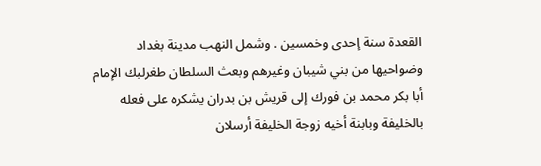القعدة سنة إحدى وخمسين . وشمل النهب مدينة بغداد وضواحيها من بني شيبان وغيرهم وبعث السلطان طغرلبك الإمام أبا بكر محمد بن فورك إلى قريش بن بدران يشكره على فعله بالخليفة وبابنة أخيه زوجة الخليفة أرسلان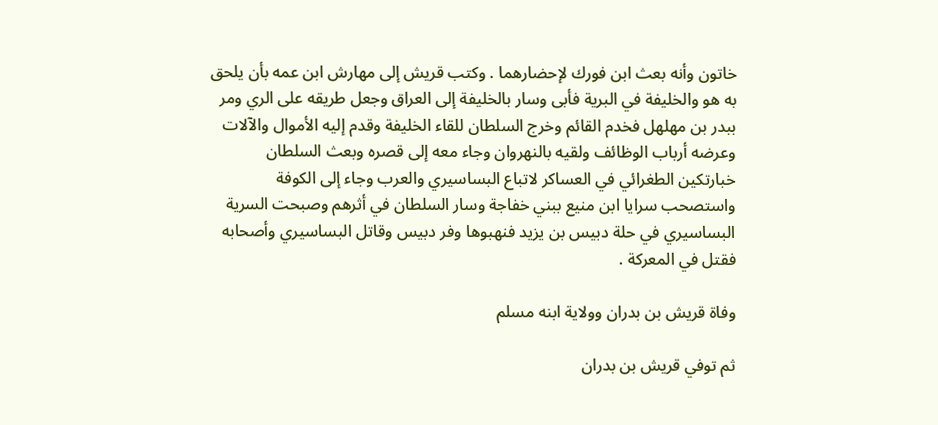خاتون وأنه بعث ابن فورك لإحضارهما . وكتب قريش إلى مهارش ابن عمه بأن يلحق به هو والخليفة في البرية فأبى وسار بالخليفة إلى العراق وجعل طريقه على الري ومر ببدر بن مهلهل فخدم القائم وخرج السلطان للقاء الخليفة وقدم إليه الأموال والآلات وعرضه أرباب الوظائف ولقيه بالنهروان وجاء معه إلى قصره وبعث السلطان خبارتكين الطغرائي في العساكر لاتباع البساسيري والعرب وجاء إلى الكوفة واستصحب سرايا ابن منيع ببني خفاجة وسار السلطان في أثرهم وصبحت السرية البساسيري في حلة دبيس بن يزيد فنهبوها وفر دبيس وقاتل البساسيري وأصحابه فقتل في المعركة .

وفاة قريش بن بدران وولاية ابنه مسلم

ثم توفي قريش بن بدران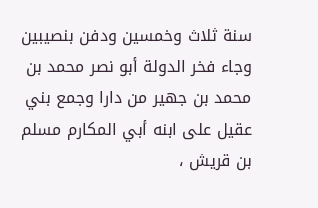سنة ثلاث وخمسين ودفن بنصيبين وجاء فخر الدولة أبو نصر محمد بن محمد بن جهير من دارا وجمع بني عقيل على ابنه أبي المكارم مسلم بن قريش ،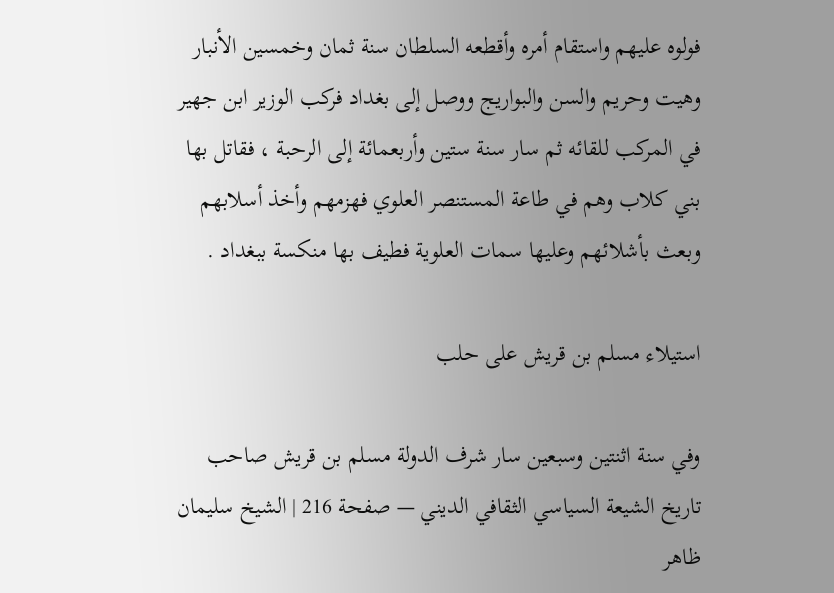فولوه عليهم واستقام أمره وأقطعه السلطان سنة ثمان وخمسين الأنبار وهيت وحريم والسن والبواريج ووصل إلى بغداد فركب الوزير ابن جهير في المركب للقائه ثم سار سنة ستين وأربعمائة إلى الرحبة ، فقاتل بها بني كلاب وهم في طاعة المستنصر العلوي فهزمهم وأخذ أسلابهم وبعث بأشلائهم وعليها سمات العلوية فطيف بها منكسة ببغداد .

استيلاء مسلم بن قريش على حلب

وفي سنة اثنتين وسبعين سار شرف الدولة مسلم بن قريش صاحب
تاريخ الشيعة السياسي الثقافي الديني — صفحة 216 | الشيخ سليمان ظاهر